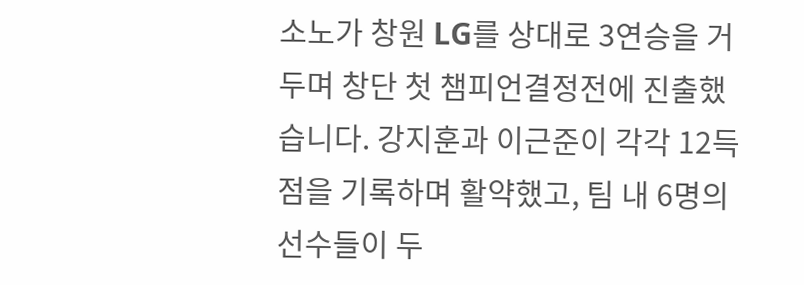소노가 창원 LG를 상대로 3연승을 거두며 창단 첫 챔피언결정전에 진출했습니다. 강지훈과 이근준이 각각 12득점을 기록하며 활약했고, 팀 내 6명의 선수들이 두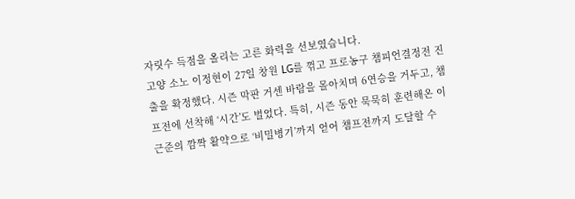자릿수 득점을 올리는 고른 화력을 선보였습니다.
고양 소노 이정현이 27일 창원 LG를 꺾고 프로농구 챔피언결정전 진출을 확정했다. 시즌 막판 거센 바람을 몰아치며 6연승을 거두고, 챔프전에 선착해 ‘시간’도 벌었다. 특히, 시즌 동안 묵묵히 훈련해온 이근준의 깜짝 활약으로 ‘비밀병기’까지 얻어 챔프전까지 도달할 수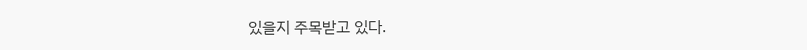있을지 주목받고 있다.